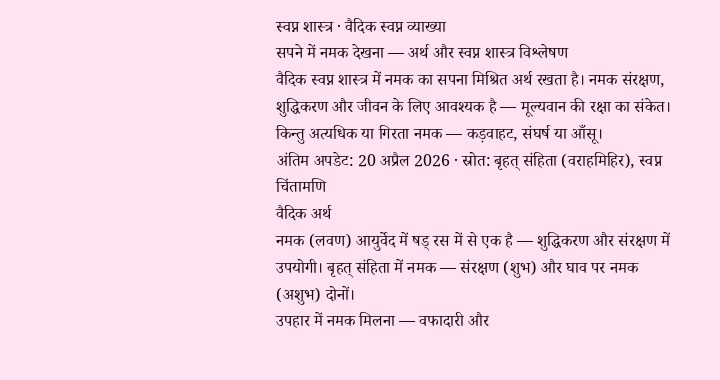स्वप्न शास्त्र · वैदिक स्वप्न व्याख्या
सपने में नमक देखना — अर्थ और स्वप्न शास्त्र विश्लेषण
वैदिक स्वप्न शास्त्र में नमक का सपना मिश्रित अर्थ रखता है। नमक संरक्षण, शुद्धिकरण और जीवन के लिए आवश्यक है — मूल्यवान की रक्षा का संकेत। किन्तु अत्यधिक या गिरता नमक — कड़वाहट, संघर्ष या आँसू।
अंतिम अपडेट: 20 अप्रैल 2026 · स्रोत: बृहत् संहिता (वराहमिहिर), स्वप्न चिंतामणि
वैदिक अर्थ
नमक (लवण) आयुर्वेद में षड् रस में से एक है — शुद्धिकरण और संरक्षण में उपयोगी। बृहत् संहिता में नमक — संरक्षण (शुभ) और घाव पर नमक (अशुभ) दोनों।
उपहार में नमक मिलना — वफादारी और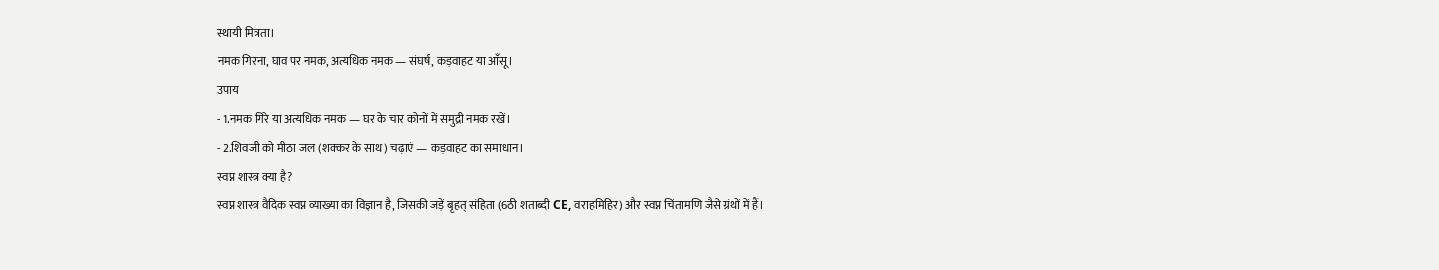स्थायी मित्रता।
नमक गिरना, घाव पर नमक, अत्यधिक नमक — संघर्ष, कड़वाहट या आँसू।
उपाय
- 1.नमक गिरे या अत्यधिक नमक — घर के चार कोनों में समुद्री नमक रखें।
- 2.शिवजी को मीठा जल (शक्कर के साथ) चढ़ाएं — कड़वाहट का समाधान।
स्वप्न शास्त्र क्या है?
स्वप्न शास्त्र वैदिक स्वप्न व्याख्या का विज्ञान है, जिसकी जड़ें बृहत् संहिता (6ठी शताब्दी CE, वराहमिहिर) और स्वप्न चिंतामणि जैसे ग्रंथों में हैं।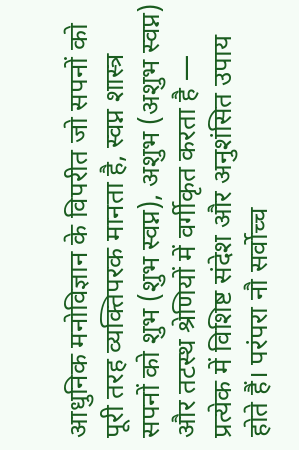आधुनिक मनोविज्ञान के विपरीत जो सपनों को पूरी तरह व्यक्तिपरक मानता है, स्वप्न शास्त्र सपनों को शुभ (शुभ स्वप्न), अशुभ (अशुभ स्वप्न) और तटस्थ श्रेणियों में वर्गीकृत करता है — प्रत्येक में विशिष्ट संदेश और अनुशंसित उपाय होते हैं। परंपरा नौ सर्वोच्च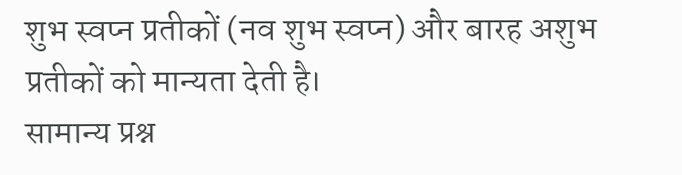शुभ स्वप्न प्रतीकों (नव शुभ स्वप्न) और बारह अशुभ प्रतीकों को मान्यता देती है।
सामान्य प्रश्न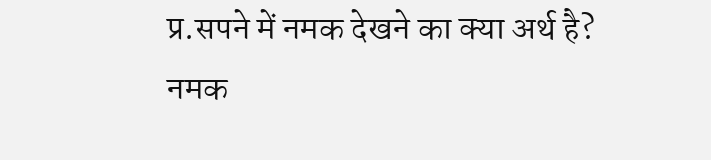प्र.सपने में नमक देखने का क्या अर्थ है?
नमक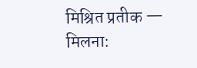मिश्रित प्रतीक — मिलना: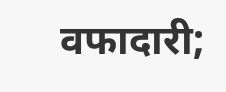वफादारी;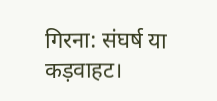गिरना: संघर्ष या कड़वाहट।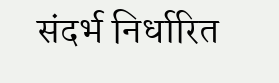संदर्भ निर्धारित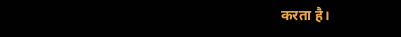करता है।